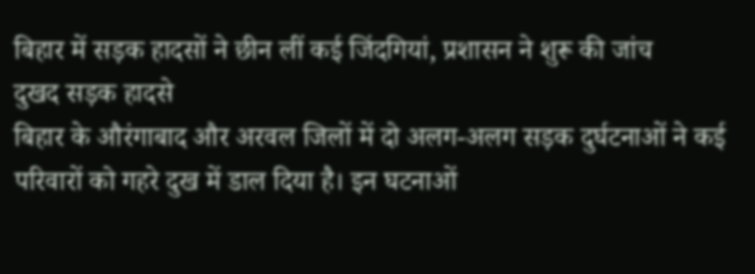बिहार में सड़क हादसों ने छीन लीं कई जिंदगियां, प्रशासन ने शुरू की जांच
दुखद सड़क हादसे
बिहार के औरंगाबाद और अरवल जिलों में दो अलग-अलग सड़क दुर्घटनाओं ने कई परिवारों को गहरे दुख में डाल दिया है। इन घटनाओं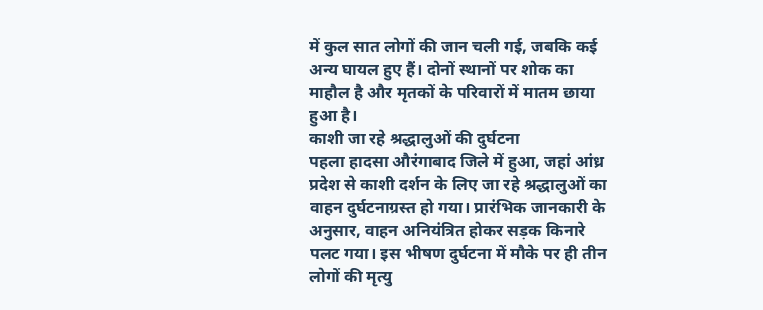में कुल सात लोगों की जान चली गई, जबकि कई अन्य घायल हुए हैं। दोनों स्थानों पर शोक का माहौल है और मृतकों के परिवारों में मातम छाया हुआ है।
काशी जा रहे श्रद्धालुओं की दुर्घटना
पहला हादसा औरंगाबाद जिले में हुआ, जहां आंध्र प्रदेश से काशी दर्शन के लिए जा रहे श्रद्धालुओं का वाहन दुर्घटनाग्रस्त हो गया। प्रारंभिक जानकारी के अनुसार, वाहन अनियंत्रित होकर सड़क किनारे पलट गया। इस भीषण दुर्घटना में मौके पर ही तीन लोगों की मृत्यु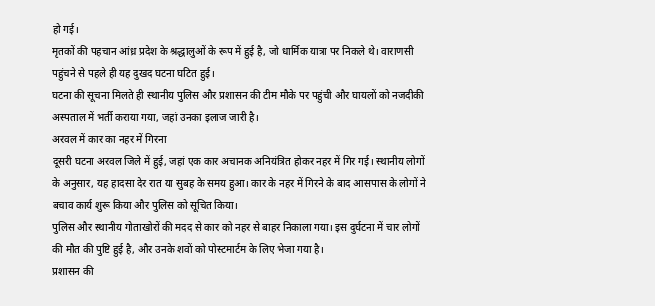हो गई।
मृतकों की पहचान आंध्र प्रदेश के श्रद्धालुओं के रूप में हुई है, जो धार्मिक यात्रा पर निकले थे। वाराणसी पहुंचने से पहले ही यह दुखद घटना घटित हुई।
घटना की सूचना मिलते ही स्थानीय पुलिस और प्रशासन की टीम मौके पर पहुंची और घायलों को नजदीकी अस्पताल में भर्ती कराया गया, जहां उनका इलाज जारी है।
अरवल में कार का नहर में गिरना
दूसरी घटना अरवल जिले में हुई, जहां एक कार अचानक अनियंत्रित होकर नहर में गिर गई। स्थानीय लोगों के अनुसार, यह हादसा देर रात या सुबह के समय हुआ। कार के नहर में गिरने के बाद आसपास के लोगों ने बचाव कार्य शुरू किया और पुलिस को सूचित किया।
पुलिस और स्थानीय गोताखोरों की मदद से कार को नहर से बाहर निकाला गया। इस दुर्घटना में चार लोगों की मौत की पुष्टि हुई है, और उनके शवों को पोस्टमार्टम के लिए भेजा गया है।
प्रशासन की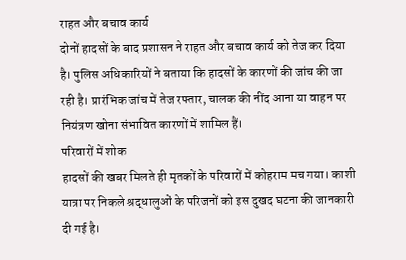राहत और बचाव कार्य
दोनों हादसों के बाद प्रशासन ने राहत और बचाव कार्य को तेज कर दिया है। पुलिस अधिकारियों ने बताया कि हादसों के कारणों की जांच की जा रही है। प्रारंभिक जांच में तेज रफ्तार, चालक की नींद आना या वाहन पर नियंत्रण खोना संभावित कारणों में शामिल हैं।
परिवारों में शोक
हादसों की खबर मिलते ही मृतकों के परिवारों में कोहराम मच गया। काशी यात्रा पर निकले श्रद्धालुओं के परिजनों को इस दुखद घटना की जानकारी दी गई है।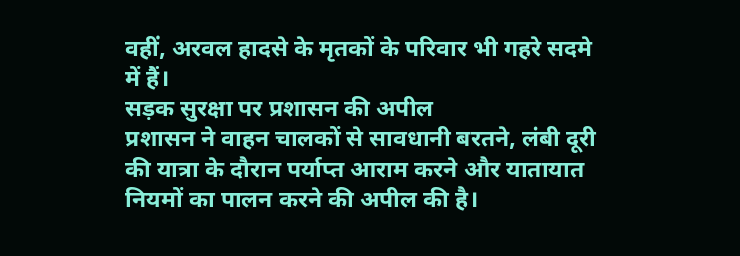वहीं, अरवल हादसे के मृतकों के परिवार भी गहरे सदमे में हैं।
सड़क सुरक्षा पर प्रशासन की अपील
प्रशासन ने वाहन चालकों से सावधानी बरतने, लंबी दूरी की यात्रा के दौरान पर्याप्त आराम करने और यातायात नियमों का पालन करने की अपील की है।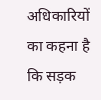अधिकारियों का कहना है कि सड़क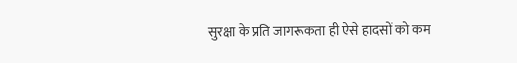सुरक्षा के प्रति जागरूकता ही ऐसे हादसों को कम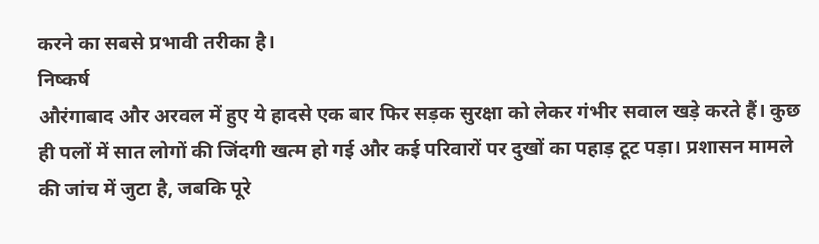करने का सबसे प्रभावी तरीका है।
निष्कर्ष
औरंगाबाद और अरवल में हुए ये हादसे एक बार फिर सड़क सुरक्षा को लेकर गंभीर सवाल खड़े करते हैं। कुछ ही पलों में सात लोगों की जिंदगी खत्म हो गई और कई परिवारों पर दुखों का पहाड़ टूट पड़ा। प्रशासन मामले की जांच में जुटा है, जबकि पूरे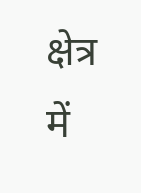क्षेत्र में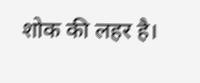शोक की लहर है।